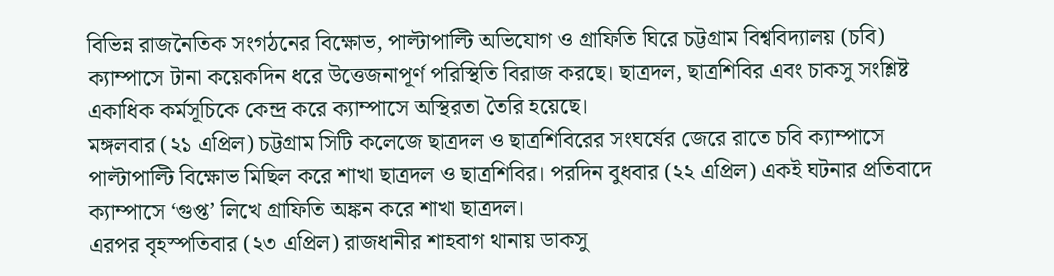বিভিন্ন রাজনৈতিক সংগঠনের বিক্ষোভ, পাল্টাপাল্টি অভিযোগ ও গ্রাফিতি ঘিরে চট্টগ্রাম বিশ্ববিদ্যালয় (চবি) ক্যাম্পাসে টানা কয়েকদিন ধরে উত্তেজনাপূর্ণ পরিস্থিতি বিরাজ করছে। ছাত্রদল, ছাত্রশিবির এবং চাকসু সংশ্লিষ্ট একাধিক কর্মসূচিকে কেন্দ্র করে ক্যাম্পাসে অস্থিরতা তৈরি হয়েছে।
মঙ্গলবার (২১ এপ্রিল) চট্টগ্রাম সিটি কলেজে ছাত্রদল ও ছাত্রশিবিরের সংঘর্ষের জেরে রাতে চবি ক্যাম্পাসে পাল্টাপাল্টি বিক্ষোভ মিছিল করে শাখা ছাত্রদল ও ছাত্রশিবির। পরদিন বুধবার (২২ এপ্রিল) একই ঘটনার প্রতিবাদে ক্যাম্পাসে ‘গুপ্ত’ লিখে গ্রাফিতি অঙ্কন করে শাখা ছাত্রদল।
এরপর বৃহস্পতিবার (২৩ এপ্রিল) রাজধানীর শাহবাগ থানায় ডাকসু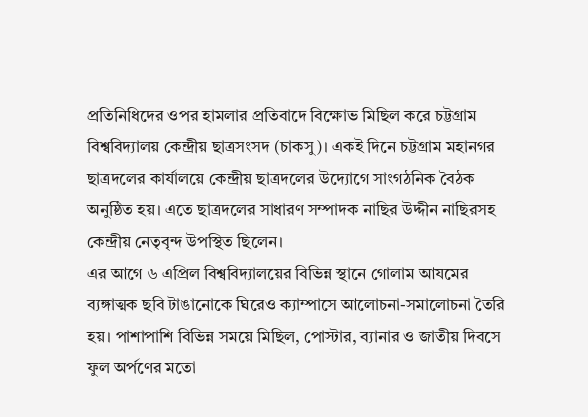প্রতিনিধিদের ওপর হামলার প্রতিবাদে বিক্ষোভ মিছিল করে চট্টগ্রাম বিশ্ববিদ্যালয় কেন্দ্রীয় ছাত্রসংসদ (চাকসু)। একই দিনে চট্টগ্রাম মহানগর ছাত্রদলের কার্যালয়ে কেন্দ্রীয় ছাত্রদলের উদ্যোগে সাংগঠনিক বৈঠক অনুষ্ঠিত হয়। এতে ছাত্রদলের সাধারণ সম্পাদক নাছির উদ্দীন নাছিরসহ কেন্দ্রীয় নেতৃবৃন্দ উপস্থিত ছিলেন।
এর আগে ৬ এপ্রিল বিশ্ববিদ্যালয়ের বিভিন্ন স্থানে গোলাম আযমের ব্যঙ্গাত্মক ছবি টাঙানোকে ঘিরেও ক্যাম্পাসে আলোচনা-সমালোচনা তৈরি হয়। পাশাপাশি বিভিন্ন সময়ে মিছিল, পোস্টার, ব্যানার ও জাতীয় দিবসে ফুল অর্পণের মতো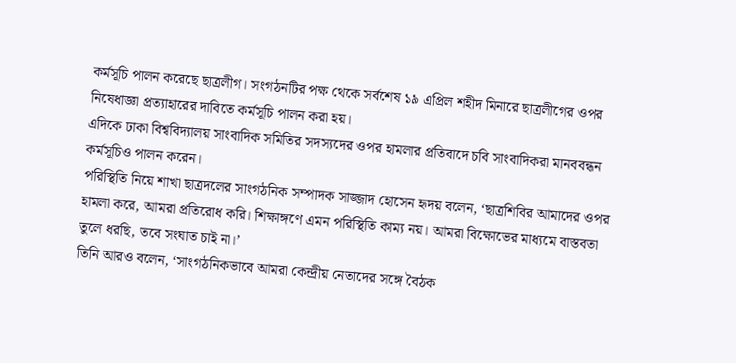কর্মসূচি পালন করেছে ছাত্রলীগ। সংগঠনটির পক্ষ থেকে সর্বশেষ ১৯ এপ্রিল শহীদ মিনারে ছাত্রলীগের ওপর নিষেধাজ্ঞা প্রত্যাহারের দাবিতে কর্মসূচি পালন করা হয়।
এদিকে ঢাকা বিশ্ববিদ্যালয় সাংবাদিক সমিতির সদস্যদের ওপর হামলার প্রতিবাদে চবি সাংবাদিকরা মানববন্ধন কর্মসূচিও পালন করেন।
পরিস্থিতি নিয়ে শাখা ছাত্রদলের সাংগঠনিক সম্পাদক সাজ্জাদ হোসেন হৃদয় বলেন, ‘ছাত্রশিবির আমাদের ওপর হামলা করে, আমরা প্রতিরোধ করি। শিক্ষাঙ্গণে এমন পরিস্থিতি কাম্য নয়। আমরা বিক্ষোভের মাধ্যমে বাস্তবতা তুলে ধরছি, তবে সংঘাত চাই না।’
তিনি আরও বলেন, ‘সাংগঠনিকভাবে আমরা কেন্দ্রীয় নেতাদের সঙ্গে বৈঠক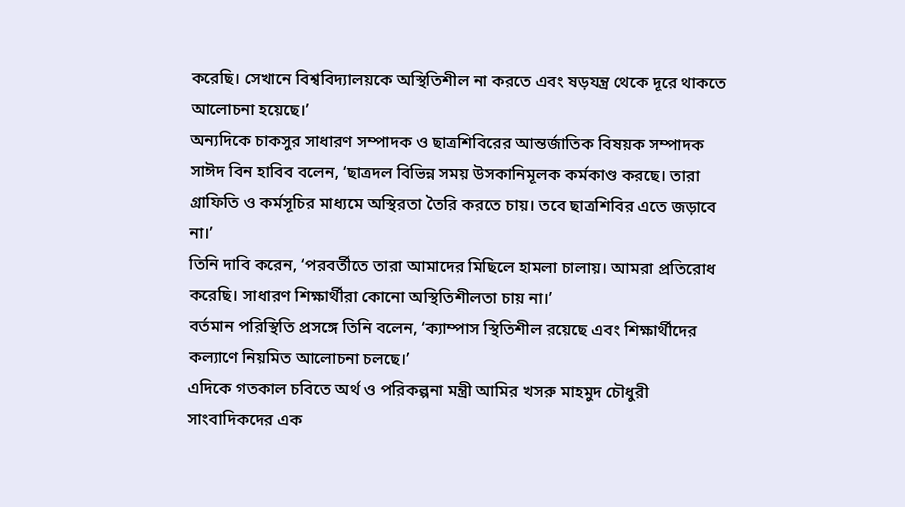করেছি। সেখানে বিশ্ববিদ্যালয়কে অস্থিতিশীল না করতে এবং ষড়যন্ত্র থেকে দূরে থাকতে আলোচনা হয়েছে।’
অন্যদিকে চাকসুর সাধারণ সম্পাদক ও ছাত্রশিবিরের আন্তর্জাতিক বিষয়ক সম্পাদক সাঈদ বিন হাবিব বলেন, ‘ছাত্রদল বিভিন্ন সময় উসকানিমূলক কর্মকাণ্ড করছে। তারা গ্রাফিতি ও কর্মসূচির মাধ্যমে অস্থিরতা তৈরি করতে চায়। তবে ছাত্রশিবির এতে জড়াবে না।’
তিনি দাবি করেন, ‘পরবর্তীতে তারা আমাদের মিছিলে হামলা চালায়। আমরা প্রতিরোধ করেছি। সাধারণ শিক্ষার্থীরা কোনো অস্থিতিশীলতা চায় না।’
বর্তমান পরিস্থিতি প্রসঙ্গে তিনি বলেন, ‘ক্যাম্পাস স্থিতিশীল রয়েছে এবং শিক্ষার্থীদের কল্যাণে নিয়মিত আলোচনা চলছে।’
এদিকে গতকাল চবিতে অর্থ ও পরিকল্পনা মন্ত্রী আমির খসরু মাহমুদ চৌধুরী সাংবাদিকদের এক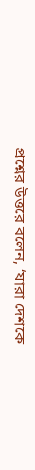প্রশ্নের উত্তরে বলেন, ‘যারা দেশকে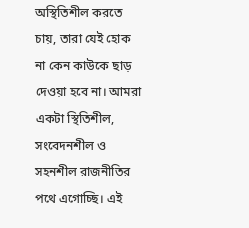অস্থিতিশীল করতে চায়, তারা যেই হোক না কেন কাউকে ছাড় দেওয়া হবে না। আমরা একটা স্থিতিশীল, সংবেদনশীল ও সহনশীল রাজনীতির পথে এগোচ্ছি। এই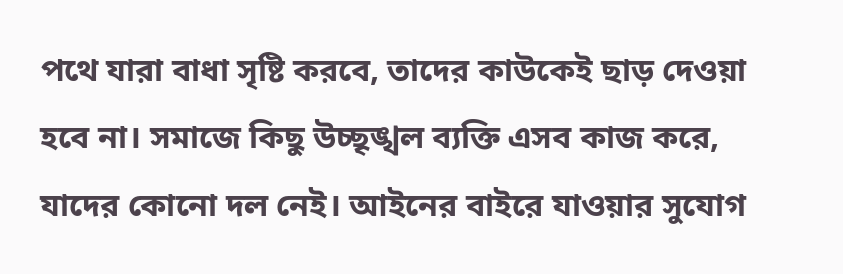পথে যারা বাধা সৃষ্টি করবে, তাদের কাউকেই ছাড় দেওয়া হবে না। সমাজে কিছু উচ্ছৃঙ্খল ব্যক্তি এসব কাজ করে, যাদের কোনো দল নেই। আইনের বাইরে যাওয়ার সুযোগ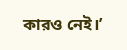কারও নেই।’